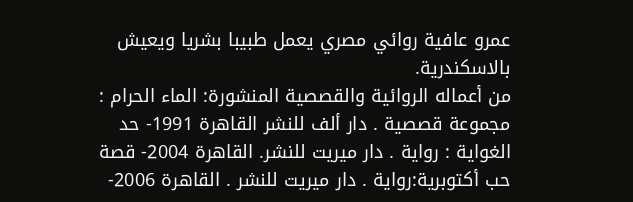عمرو عافية روائي مصري يعمل طبيبا بشريا ويعيش بالاسكندرية.
من أعماله الروائية والقصصية المنشورة: الماء الحرام : مجموعة قصصية . دار ألف للنشر القاهرة 1991- حد الغواية : رواية . دار ميريت للنشر. القاهرة 2004- قصة حب أكتوبرية:رواية . دار ميريت للنشر . القاهرة 2006-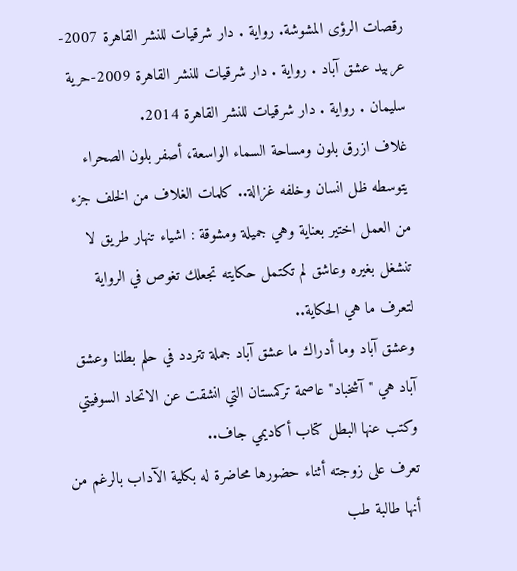رقصات الرؤى المشوشة. رواية . دار شرقيات للنشر القاهرة 2007- عربيد عشق آباد . رواية . دار شرقيات للنشر القاهرة 2009-حرية سليمان . رواية . دار شرقيات للنشر القاهرة 2014.
غلاف ازرق بلون ومساحة السماء الواسعة، أصفر بلون الصحراء يتوسطه ظل انسان وخلفه غزالة.. كلمات الغلاف من الخلف جزء من العمل اختير بعناية وهي جميلة ومشوقة : اشياء تنهار طريق لا تنشغل بغيره وعاشق لم تكتمل حكايته تجعلك تغوص في الرواية لتعرف ما هي الحكاية..
وعشق آباد وما أدراك ما عشق آباد جملة تتردد في حلم بطلنا وعشق آباد هي "آشخباد" عاصمة تركمستان التي انشقت عن الاتحاد السوفيتي وكتب عنها البطل كتاب أكاديمي جاف..
تعرف على زوجته أثناء حضورها محاضرة له بكلية الآداب بالرغم من أنها طالبة طب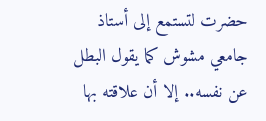حضرت لتستمع إلى أستاذ جامعي مشوش كما يقول البطل عن نفسه.. إلا أن علاقته بها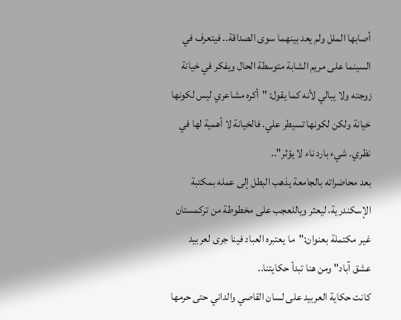أصابها الملل ولم يعد بينهما سوى الصداقة.. فيتعرف في السينما على مريم الشابة متوسطة الحال ويفكر في خيانة زوجته ولا يبالي لأنه كما يقول: "أكره مشاعري ليس لكونها خيانة ولكن لكونها تسيطر علي. فالخيانة لا أهمية لها في نظري. شيء بارد ناء لا يؤثر"..
بعد محاضراته بالجامعة يذهب البطل إلى عمله بمكتبة الإسكندرية، ليعثر وياللعجب على مخطوطة من تركمستان غير مكتملة بعنوان:"ما يعتبره العباد فينا جرى لعربيد عشق آباد" ومن هنا تبدأ حكايتنا..
كانت حكاية العربيد على لسان القاصي والداني حتى حرمها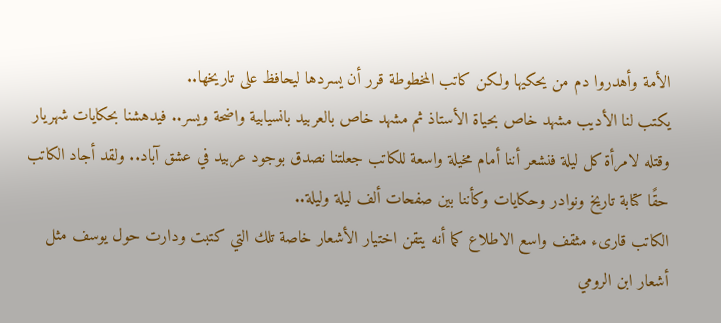الأمة وأهدروا دم من يحكيها ولكن كاتب المخطوطة قرر أن يسردها ليحافظ على تاريخها..
يكتب لنا الأديب مشهد خاص بحياة الأستاذ ثم مشهد خاص بالعربيد بانسيابية واضحة ويسر.. فيدهشنا بحكايات شهريار وقتله لامرأة كل ليلة فنشعر أننا أمام مخيلة واسعة للكاتب جعلتنا نصدق بوجود عربيد في عشق آباد.. ولقد أجاد الكاتب حقًا كتابة تاريخ ونوادر وحكايات وكأننا بين صفحات ألف ليلة وليلة..
الكاتب قارىء مثقف واسع الاطلاع كما أنه يتقن اختيار الأشعار خاصة تلك التي كتبت ودارت حول يوسف مثل أشعار ابن الرومي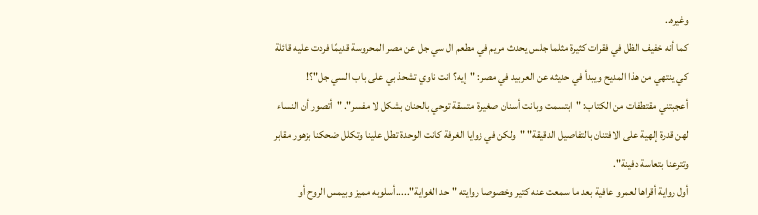وغيره..
كما أنه خفيف الظل في فقرات كثيرة مثلما جلس يحدث مريم في مطعم ال سي جل عن مصر المحروسة قديمًا فردت عليه قائلة كي ينتهي من هذا المديح ويبدأ في حديثه عن العربيد في مصر: "إيه؟ انت ناوي تشحذ بي على باب السي جل"؟!
أعجبتني مقتطفات من الكتاب: "ابتسمت وبانت أسنان صغيرة متسقة توحي بالحنان بشكل لا مفسر". "أتصور أن النساء لهن قدرة إلهية على الافتنان بالتفاصيل الدقيقة" "ولكن في زوايا الغرفة كانت الوحدة تطل علينا وتكلل ضحكنا بزهور مقابر وتترعنا بتعاسة دفينة".
أول رواية أقراها لعمرو عافية بعد ما سمعت عنه كتير وخصوصا روايته "حد الغواية".....أسلوبه مميز وبيمس الروح أو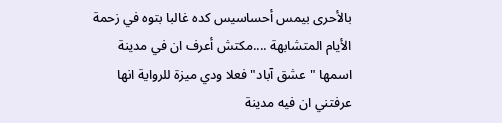بالأحرى بيمس أحساسيس كده غالبا بتوه في زحمة الأيام المتشابهة ....مكتش أعرف ان في مدينة اسمها "عشق آباد" فعلا ودي ميزة للرواية انها عرفتني ان فيه مدينة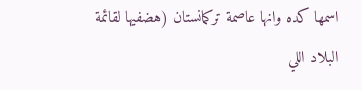اسمها كده وانها عاصمة تركمانستان (هضفيها لقائمة البلاد اللي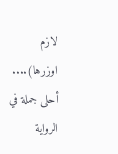لازم اوزرها)....
أحلى جملة في الرواية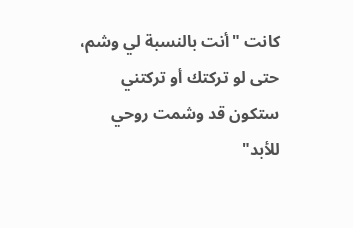كانت "أنت بالنسبة لي وشم، حتى لو تركتك أو تركتني ستكون قد وشمت روحي للأبد"